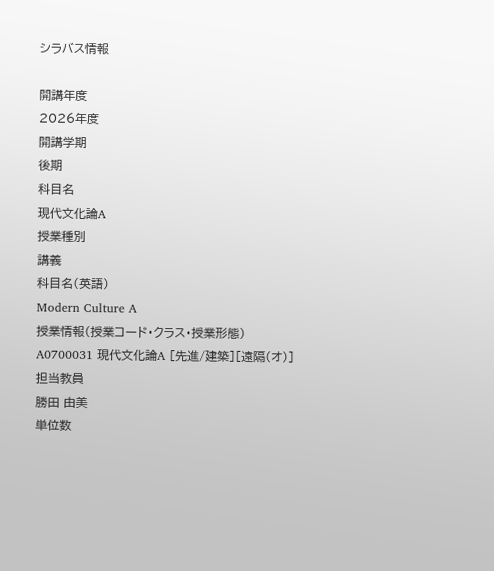シラバス情報

開講年度
2026年度
開講学期
後期
科目名
現代文化論A
授業種別
講義
科目名(英語)
Modern Culture A
授業情報(授業コード・クラス・授業形態)
A0700031 現代文化論A [先進/建築][遠隔(オ)]
担当教員
勝田 由美
単位数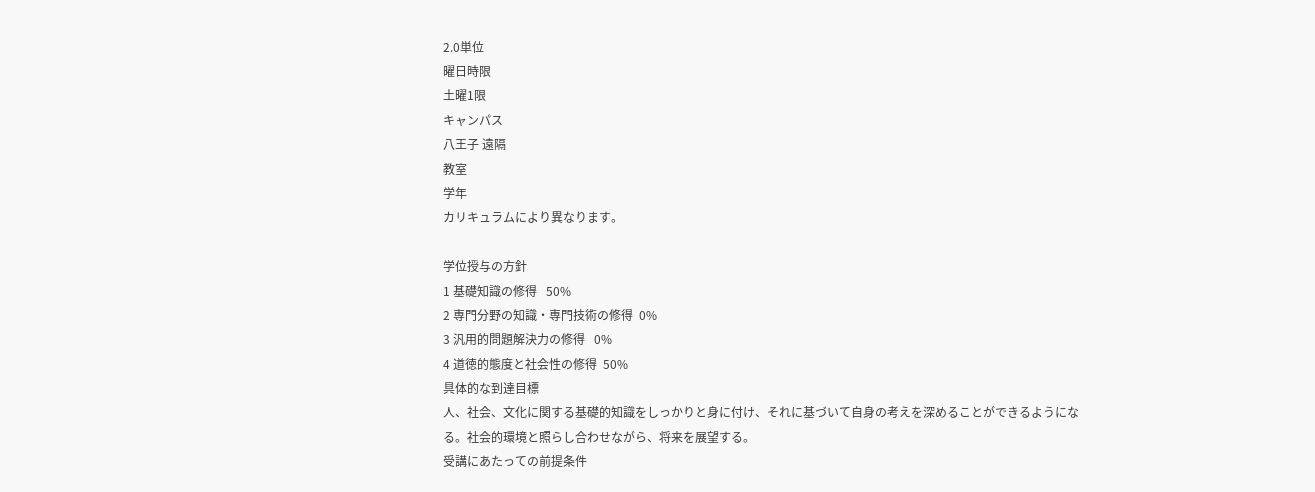2.0単位
曜日時限
土曜1限
キャンパス
八王子 遠隔
教室
学年
カリキュラムにより異なります。

学位授与の方針
1 基礎知識の修得   50%
2 専門分野の知識・専門技術の修得  0%
3 汎用的問題解決力の修得   0%
4 道徳的態度と社会性の修得  50%
具体的な到達目標
人、社会、文化に関する基礎的知識をしっかりと身に付け、それに基づいて自身の考えを深めることができるようになる。社会的環境と照らし合わせながら、将来を展望する。
受講にあたっての前提条件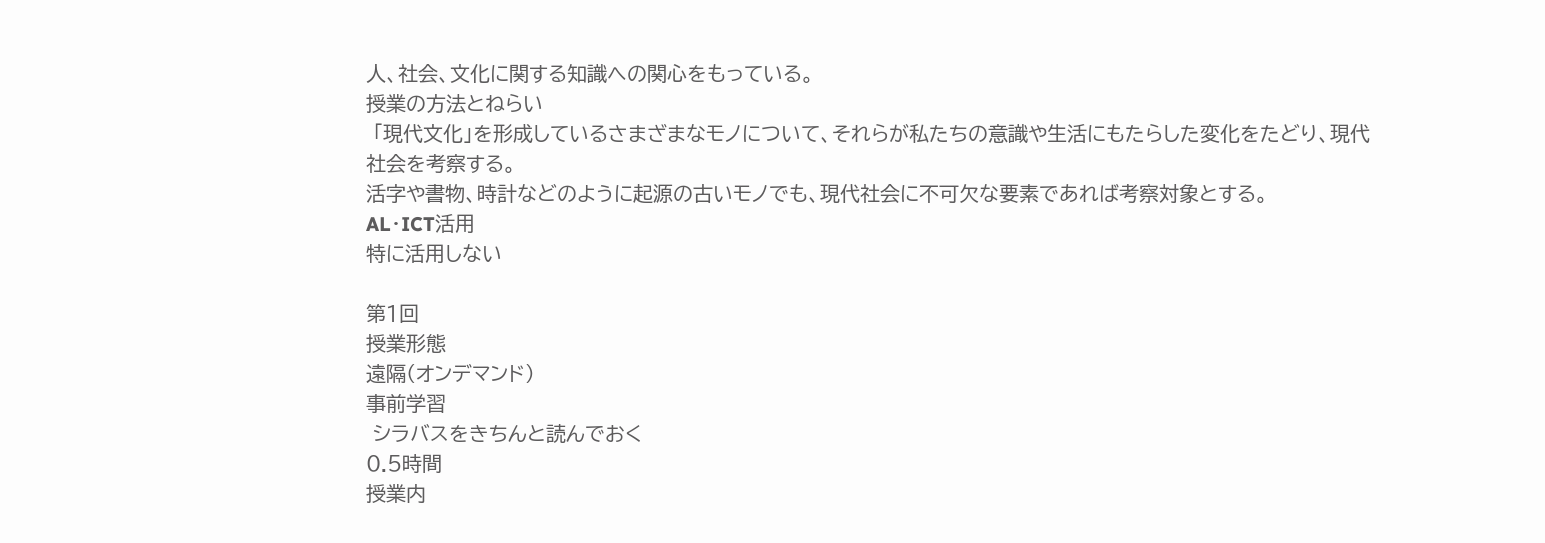人、社会、文化に関する知識への関心をもっている。
授業の方法とねらい
 「現代文化」を形成しているさまざまなモノについて、それらが私たちの意識や生活にもたらした変化をたどり、現代社会を考察する。
活字や書物、時計などのように起源の古いモノでも、現代社会に不可欠な要素であれば考察対象とする。
AL・ICT活用
特に活用しない

第1回
授業形態
遠隔(オンデマンド)
事前学習
 シラバスをきちんと読んでおく
0.5時間
授業内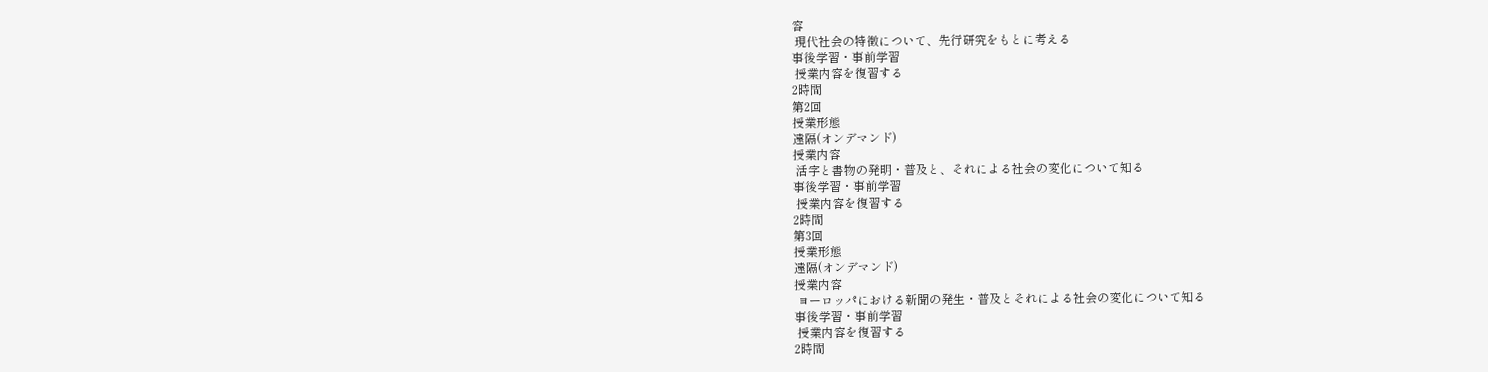容
 現代社会の特徴について、先行研究をもとに考える
事後学習・事前学習
 授業内容を復習する
2時間
第2回
授業形態
遠隔(オンデマンド)
授業内容
 活字と書物の発明・普及と、それによる社会の変化について知る
事後学習・事前学習
 授業内容を復習する
2時間
第3回
授業形態
遠隔(オンデマンド)
授業内容
 ヨーロッパにおける新聞の発生・普及とそれによる社会の変化について知る
事後学習・事前学習
 授業内容を復習する
2時間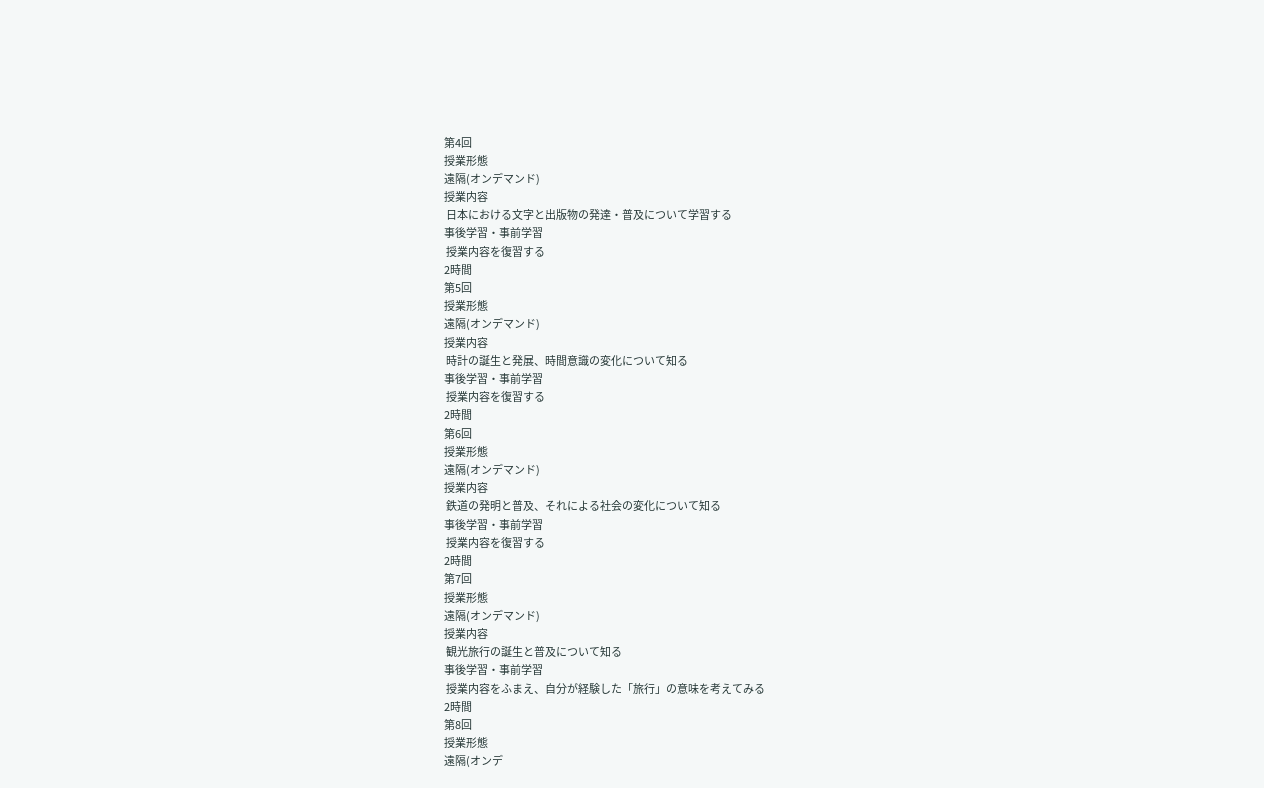第4回
授業形態
遠隔(オンデマンド)
授業内容
 日本における文字と出版物の発達・普及について学習する
事後学習・事前学習
 授業内容を復習する
2時間
第5回
授業形態
遠隔(オンデマンド)
授業内容
 時計の誕生と発展、時間意識の変化について知る
事後学習・事前学習
 授業内容を復習する
2時間
第6回
授業形態
遠隔(オンデマンド)
授業内容
 鉄道の発明と普及、それによる社会の変化について知る
事後学習・事前学習
 授業内容を復習する
2時間
第7回
授業形態
遠隔(オンデマンド)
授業内容
 観光旅行の誕生と普及について知る
事後学習・事前学習
 授業内容をふまえ、自分が経験した「旅行」の意味を考えてみる
2時間
第8回
授業形態
遠隔(オンデ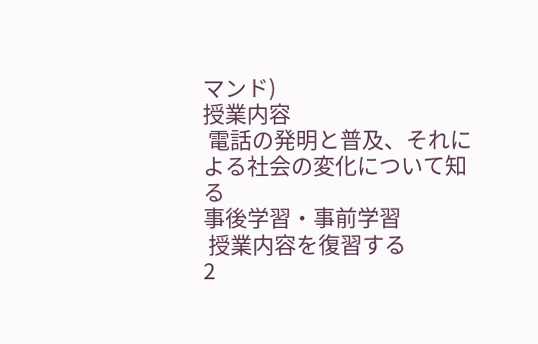マンド)
授業内容
 電話の発明と普及、それによる社会の変化について知る
事後学習・事前学習
 授業内容を復習する
2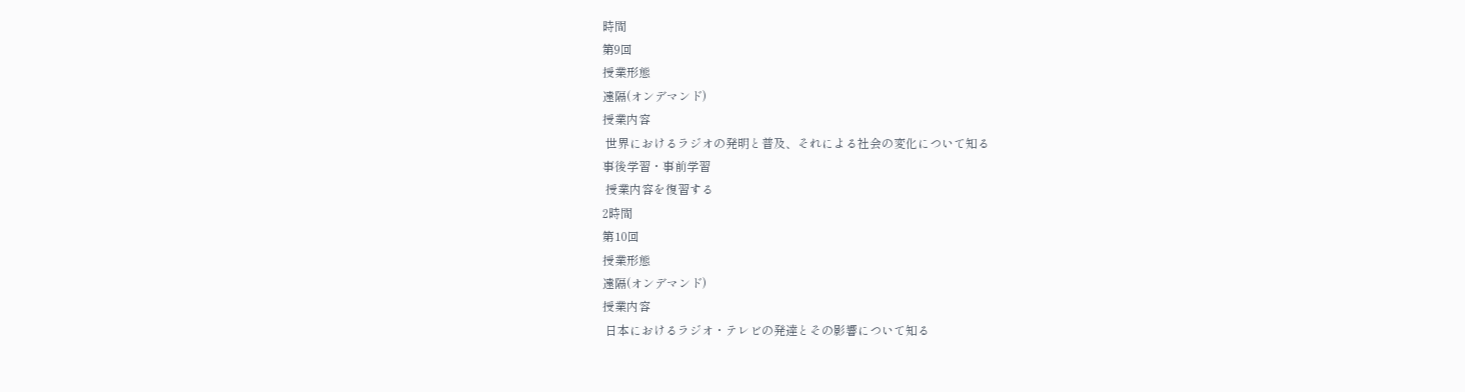時間
第9回
授業形態
遠隔(オンデマンド)
授業内容
 世界におけるラジオの発明と普及、それによる社会の変化について知る
事後学習・事前学習
 授業内容を復習する
2時間
第10回
授業形態
遠隔(オンデマンド)
授業内容
 日本におけるラジオ・テレビの発達とその影響について知る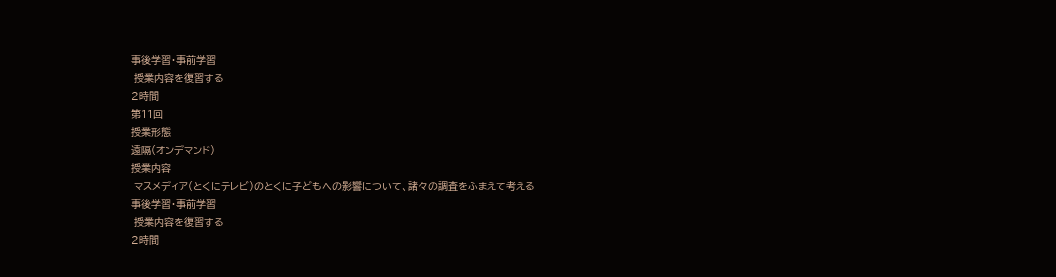事後学習・事前学習
 授業内容を復習する
2時間
第11回
授業形態
遠隔(オンデマンド)
授業内容
 マスメディア(とくにテレビ)のとくに子どもへの影響について、諸々の調査をふまえて考える
事後学習・事前学習
 授業内容を復習する
2時間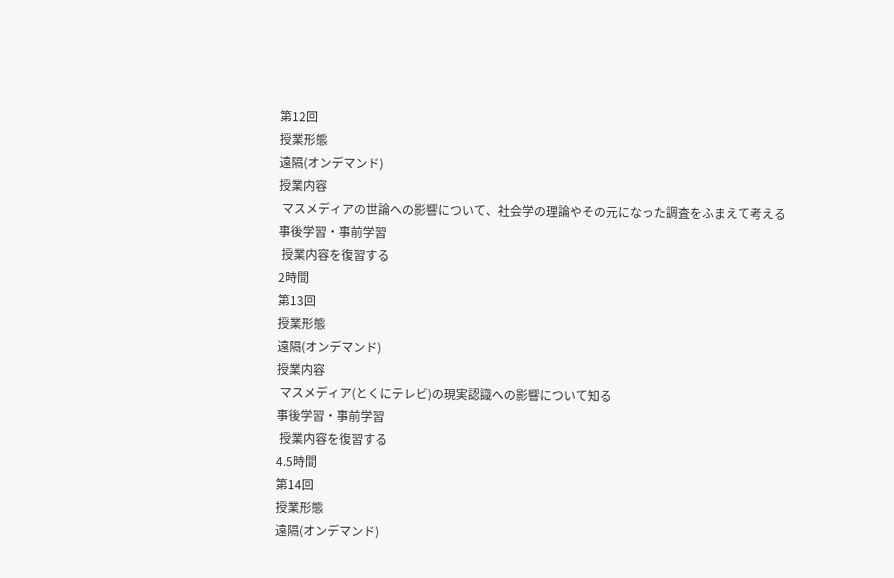第12回
授業形態
遠隔(オンデマンド)
授業内容
 マスメディアの世論への影響について、社会学の理論やその元になった調査をふまえて考える
事後学習・事前学習
 授業内容を復習する
2時間
第13回
授業形態
遠隔(オンデマンド)
授業内容
 マスメディア(とくにテレビ)の現実認識への影響について知る
事後学習・事前学習
 授業内容を復習する
4.5時間
第14回
授業形態
遠隔(オンデマンド)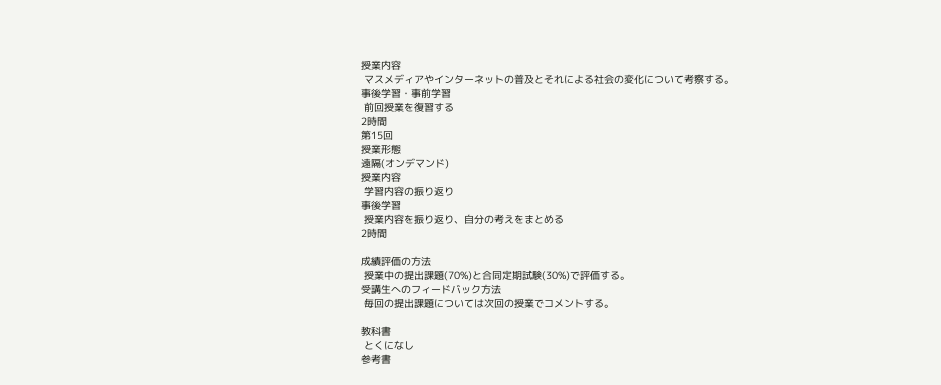授業内容
 マスメディアやインターネットの普及とそれによる社会の変化について考察する。
事後学習・事前学習
 前回授業を復習する
2時間
第15回
授業形態
遠隔(オンデマンド)
授業内容
 学習内容の振り返り
事後学習
 授業内容を振り返り、自分の考えをまとめる
2時間

成績評価の方法
 授業中の提出課題(70%)と合同定期試験(30%)で評価する。
受講生へのフィードバック方法
 毎回の提出課題については次回の授業でコメントする。

教科書
 とくになし
参考書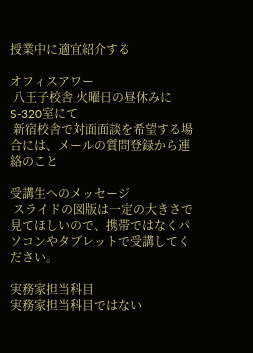授業中に適宜紹介する

オフィスアワー
 八王子校舎 火曜日の昼休みにS-320室にて
 新宿校舎で対面面談を希望する場合には、メールの質問登録から連絡のこと

受講生へのメッセージ
 スライドの図版は一定の大きさで見てほしいので、携帯ではなくパソコンやタブレットで受講してください。

実務家担当科目
実務家担当科目ではない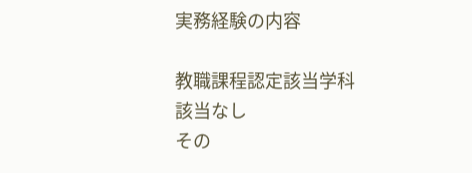実務経験の内容

教職課程認定該当学科
該当なし
その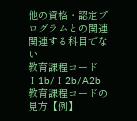他の資格・認定プログラムとの関連
関連する科目でない
教育課程コード
Ⅰ1b/Ⅰ2b/A2b
教育課程コードの見方【例】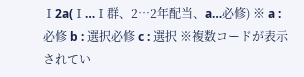Ⅰ2a(Ⅰ…Ⅰ群、2…2年配当、a…必修) ※ a : 必修 b : 選択必修 c : 選択 ※複数コードが表示されてい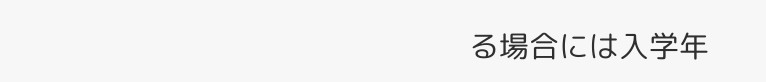る場合には入学年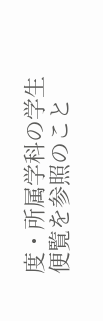度・所属学科の学生便覧を参照のこと